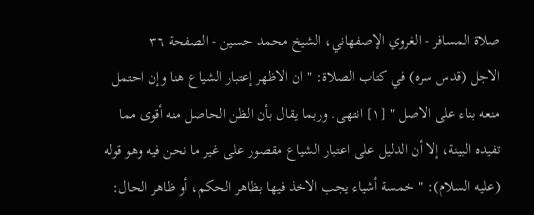صلاة المسافر - الغروي الإصفهاني، الشيخ محمد حسين - الصفحة ٣٦
الاجل (قدس سره) في كتاب الصلاة: " ان الاظهر إعتبار الشياع هنا وإن احتمل منعه بناء على الاصل " [١] انتهى. وربما يقال بأن الظن الحاصل منه أقوى مما تفيده البينة، إلا أن الدليل على اعتبار الشياع مقصور على غير ما نحن فيه وهو قوله (عليه السلام): " خمسة أشياء يجب الاخذ فيها بظاهر الحكم، أو ظاهر الحال: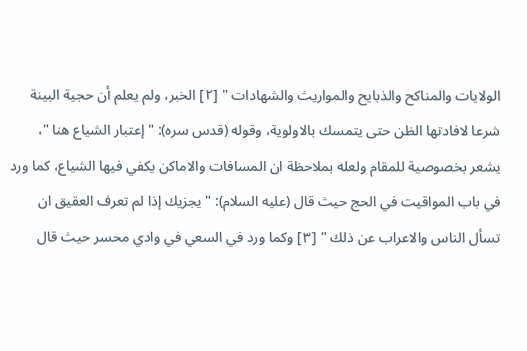الولايات والمناكح والذبايح والمواريث والشهادات " [٢] الخبر، ولم يعلم أن حجية البينة شرعا لافادتها الظن حتى يتمسك بالاولوية، وقوله (قدس سره): " إعتبار الشياع هنا "، يشعر بخصوصية للمقام ولعله بملاحظة ان المسافات والاماكن يكفي فيها الشياع، كما ورد في باب المواقيت في الحج حيث قال (عليه السلام): " يجزيك إذا لم تعرف العقيق ان تسأل الناس والاعراب عن ذلك " [٣] وكما ورد في السعي في وادي محسر حيث قال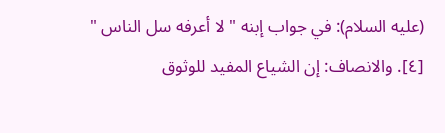(عليه السلام): في جواب إبنه " لا أعرفه سل الناس " [٤]. والانصاف: إن الشياع المفيد للوثوق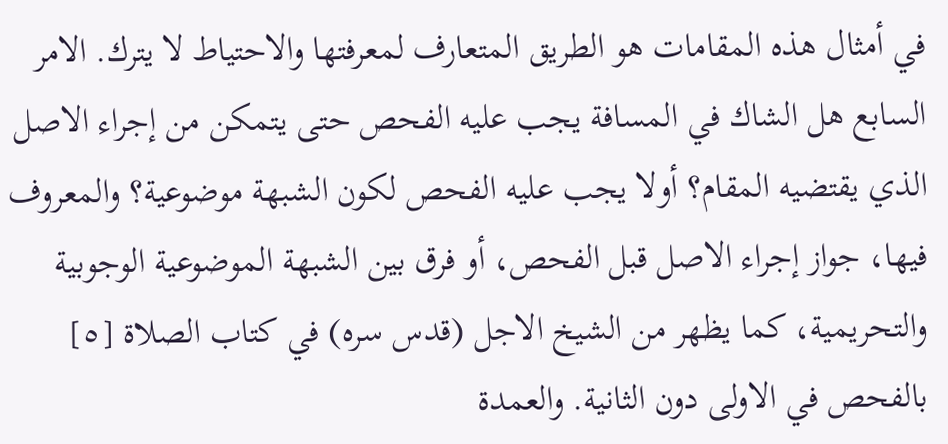في أمثال هذه المقامات هو الطريق المتعارف لمعرفتها والاحتياط لا يترك. الامر السابع هل الشاك في المسافة يجب عليه الفحص حتى يتمكن من إجراء الاصل الذي يقتضيه المقام؟ أولا يجب عليه الفحص لكون الشبهة موضوعية؟ والمعروف فيها، جواز إجراء الاصل قبل الفحص، أو فرق بين الشبهة الموضوعية الوجوبية والتحريمية، كما يظهر من الشيخ الاجل (قدس سره) في كتاب الصلاة [٥] بالفحص في الاولى دون الثانية. والعمدة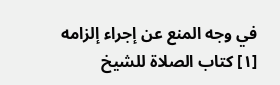في وجه المنع عن إجراء إلزامه
[١] كتاب الصلاة للشيخ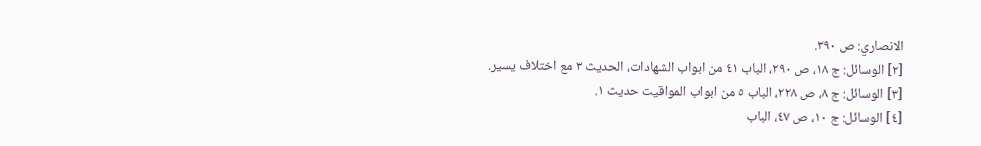الانصاري: ص ٣٩٠.
[٢] الوسائل: ج ١٨، ص ٢٩٠، الباب ٤١ من ابواب الشهادات، الحديث ٣ مع اختلاف يسير.
[٣] الوسائل: ج ٨، ص ٢٢٨، الباب ٥ من ابواب المواقيت حديث ١.
[٤] الوسائل: ج ١٠، ص ٤٧، الباب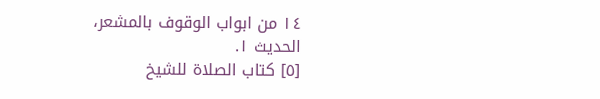١٤ من ابواب الوقوف بالمشعر، الحديث ١.
[٥] كتاب الصلاة للشيخ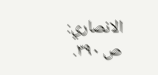الانصاري: ص ٣٩٠.